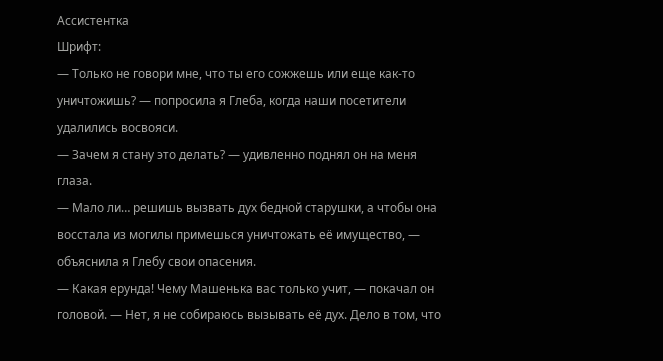Ассистентка
Шрифт:
— Только не говори мне, что ты его сожжешь или еще как-то уничтожишь? — попросила я Глеба, когда наши посетители удалились восвояси.
— Зачем я стану это делать? — удивленно поднял он на меня глаза.
— Мало ли… решишь вызвать дух бедной старушки, а чтобы она восстала из могилы примешься уничтожать её имущество, — объяснила я Глебу свои опасения.
— Какая ерунда! Чему Машенька вас только учит, — покачал он головой. — Нет, я не собираюсь вызывать её дух. Дело в том, что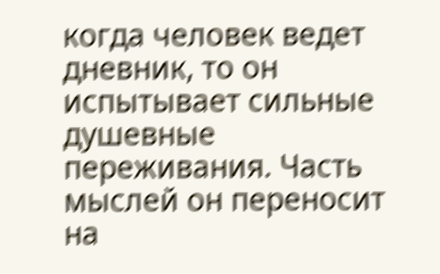когда человек ведет дневник, то он испытывает сильные душевные переживания. Часть мыслей он переносит на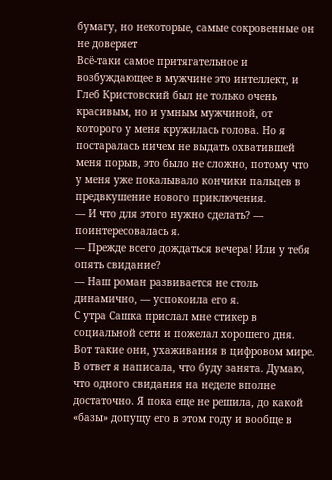бумагу, но некоторые, самые сокровенные он не доверяет
Всё-таки самое притягательное и возбуждающее в мужчине это интеллект, и Глеб Кристовский был не только очень красивым, но и умным мужчиной, от которого у меня кружилась голова. Но я постаралась ничем не выдать охватившей меня порыв, это было не сложно, потому что у меня уже покалывало кончики пальцев в предвкушение нового приключения.
— И что для этого нужно сделать? — поинтересовалась я.
— Прежде всего дождаться вечера! Или у тебя опять свидание?
— Наш роман развивается не столь динамично, — успокоила его я.
С утра Сашка прислал мне стикер в социальной сети и пожелал хорошего дня. Вот такие они, ухаживания в цифровом мире. В ответ я написала, что буду занята. Думаю, что одного свидания на неделе вполне достаточно. Я пока еще не решила, до какой «базы» допущу его в этом году и вообще в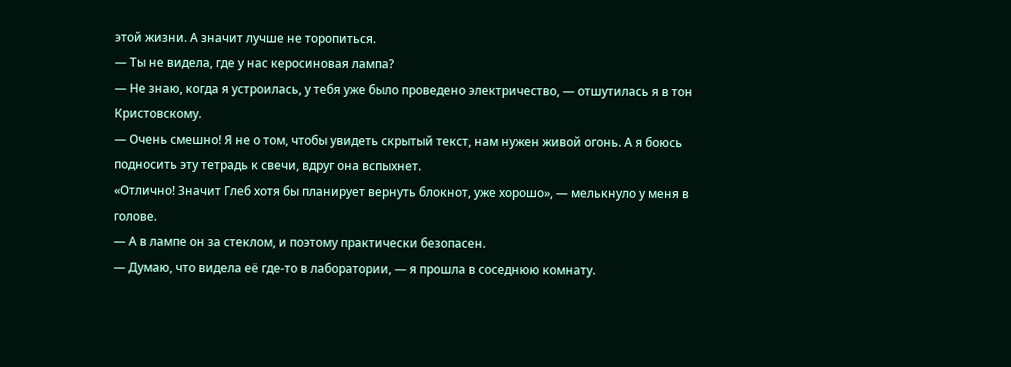этой жизни. А значит лучше не торопиться.
— Ты не видела, где у нас керосиновая лампа?
— Не знаю, когда я устроилась, у тебя уже было проведено электричество, — отшутилась я в тон Кристовскому.
— Очень смешно! Я не о том, чтобы увидеть скрытый текст, нам нужен живой огонь. А я боюсь подносить эту тетрадь к свечи, вдруг она вспыхнет.
«Отлично! Значит Глеб хотя бы планирует вернуть блокнот, уже хорошо», — мелькнуло у меня в голове.
— А в лампе он за стеклом, и поэтому практически безопасен.
— Думаю, что видела её где-то в лаборатории, — я прошла в соседнюю комнату.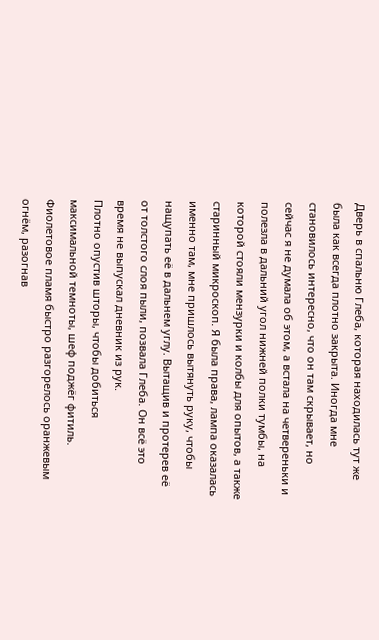Дверь в спальню Глеба, которая находилась тут же была как всегда плотно закрыта. Иногда мне становилось интересно, что он там скрывает, но сейчас я не думала об этом, а встала на четвереньки и полезла в дальний угол нижней полки тумбы, на которой стояли мензурки и колбы для опытов, а также старинный микроскоп. Я была права, лампа оказалась именно там, мне пришлось вытянуть руку, чтобы нащупать её в дальнем углу. Вытащив и протерев её от толстого слоя пыли, позвала Глеба. Он всё это время не выпускал дневник из рук.
Плотно опустив шторы, чтобы добиться максимальной темноты, шеф поджёг фитиль. Фиолетовое пламя быстро разгорелось оранжевым огнём, разогнав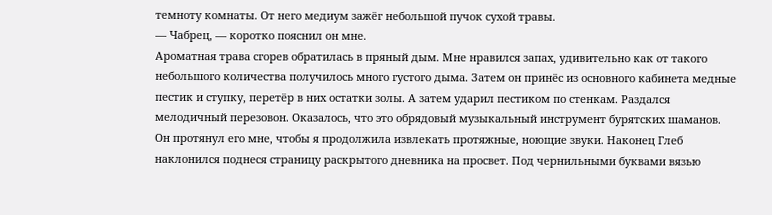темноту комнаты. От него медиум зажёг небольшой пучок сухой травы.
— Чабрец, — коротко пояснил он мне.
Ароматная трава сгорев обратилась в пряный дым. Мне нравился запах, удивительно как от такого небольшого количества получилось много густого дыма. Затем он принёс из основного кабинета медные пестик и ступку, перетёр в них остатки золы. А затем ударил пестиком по стенкам. Раздался мелодичный перезовон. Оказалось, что это обрядовый музыкальный инструмент бурятских шаманов. Он протянул его мне, чтобы я продолжила извлекать протяжные, ноющие звуки. Наконец Глеб наклонился поднеся страницу раскрытого дневника на просвет. Под чернильными буквами вязью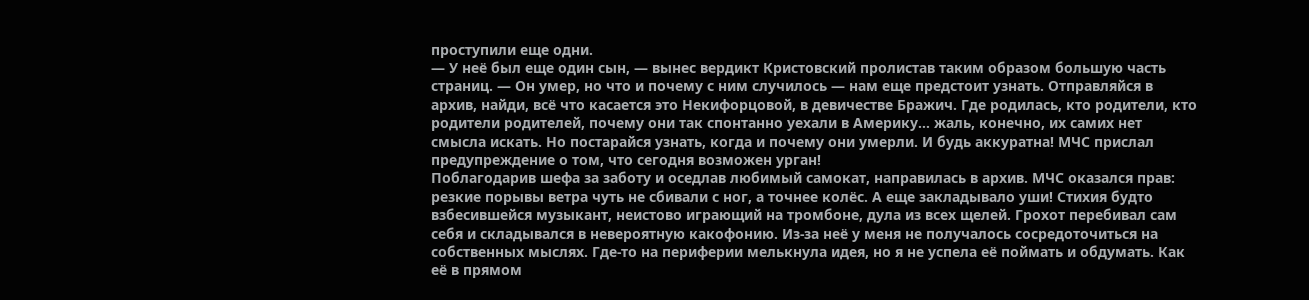проступили еще одни.
— У неё был еще один сын, — вынес вердикт Кристовский пролистав таким образом большую часть страниц. — Он умер, но что и почему с ним случилось — нам еще предстоит узнать. Отправляйся в архив, найди, всё что касается это Некифорцовой, в девичестве Бражич. Где родилась, кто родители, кто родители родителей, почему они так спонтанно уехали в Америку… жаль, конечно, их самих нет смысла искать. Но постарайся узнать, когда и почему они умерли. И будь аккуратна! МЧС прислал предупреждение о том, что сегодня возможен урган!
Поблагодарив шефа за заботу и оседлав любимый самокат, направилась в архив. МЧС оказался прав: резкие порывы ветра чуть не сбивали с ног, а точнее колёс. А еще закладывало уши! Стихия будто взбесившейся музыкант, неистово играющий на тромбоне, дула из всех щелей. Грохот перебивал сам себя и складывался в невероятную какофонию. Из-за неё у меня не получалось сосредоточиться на собственных мыслях. Где-то на периферии мелькнула идея, но я не успела её поймать и обдумать. Как её в прямом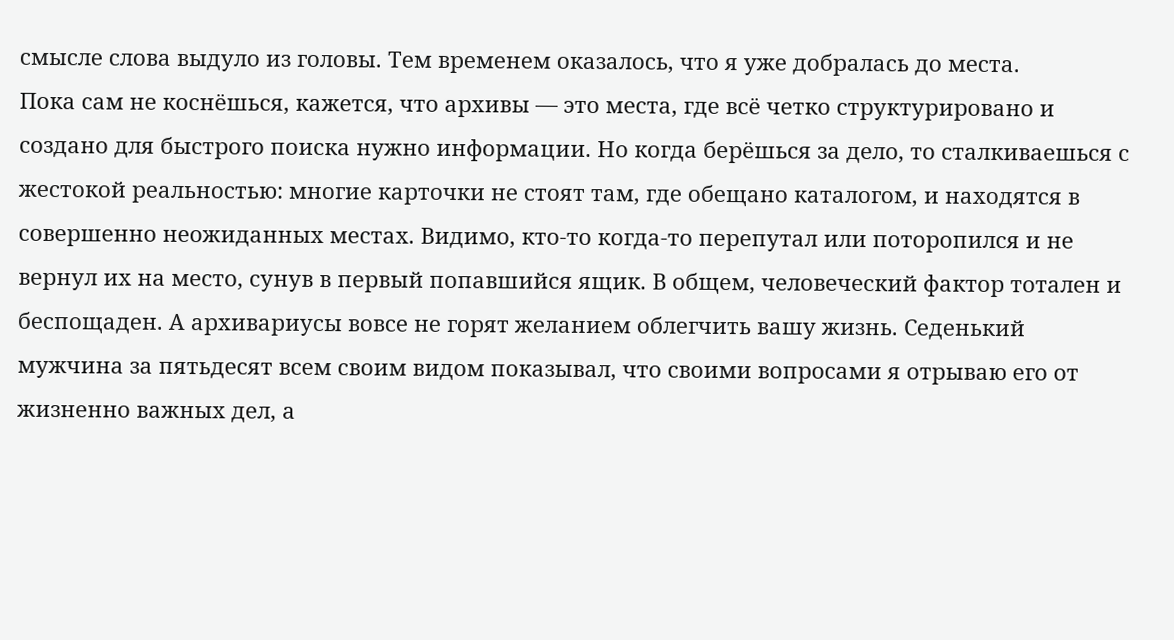смысле слова выдуло из головы. Тем временем оказалось, что я уже добралась до места.
Пока сам не коснёшься, кажется, что архивы — это места, где всё четко структурировано и создано для быстрого поиска нужно информации. Но когда берёшься за дело, то сталкиваешься с жестокой реальностью: многие карточки не стоят там, где обещано каталогом, и находятся в совершенно неожиданных местах. Видимо, кто-то когда-то перепутал или поторопился и не вернул их на место, сунув в первый попавшийся ящик. В общем, человеческий фактор тотален и беспощаден. А архивариусы вовсе не горят желанием облегчить вашу жизнь. Седенький мужчина за пятьдесят всем своим видом показывал, что своими вопросами я отрываю его от жизненно важных дел, а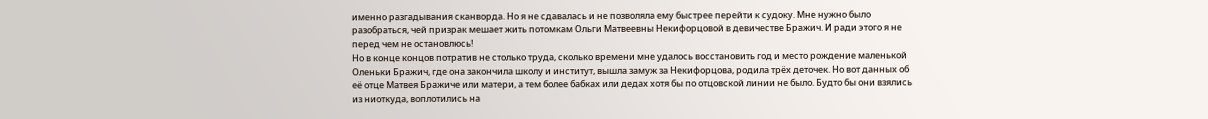именно разгадывания сканворда. Но я не сдавалась и не позволяла ему быстрее перейти к судоку. Мне нужно было разобраться, чей призрак мешает жить потомкам Ольги Матвеевны Некифорцовой в девичестве Бражич. И ради этого я не перед чем не остановлюсь!
Но в конце концов потратив не столько труда, сколько времени мне удалось восстановить год и место рождение маленькой Оленьки Бражич, где она закончила школу и институт, вышла замуж за Некифорцова, родила трёх деточек. Но вот данных об её отце Матвея Бражиче или матери, а тем более бабках или дедах хотя бы по отцовской линии не было. Будто бы они взялись из ниоткуда, воплотились на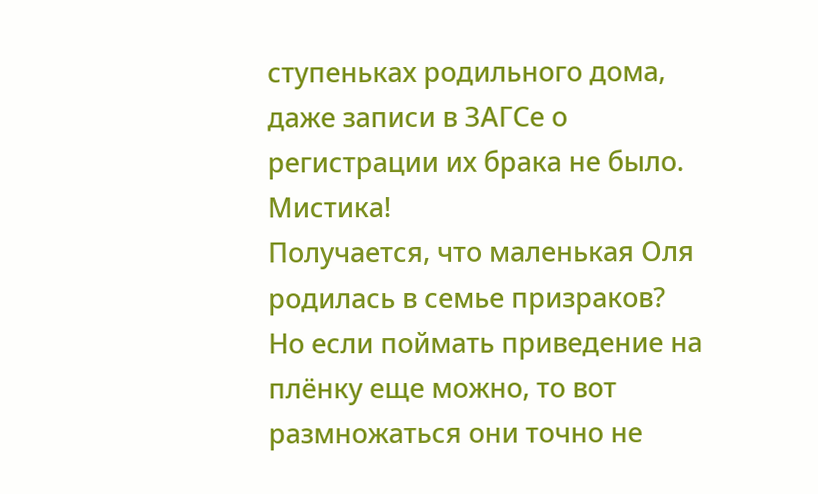ступеньках родильного дома, даже записи в ЗАГСе о регистрации их брака не было. Мистика!
Получается, что маленькая Оля родилась в семье призраков? Но если поймать приведение на плёнку еще можно, то вот размножаться они точно не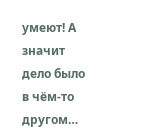умеют! А значит дело было в чём-то другом…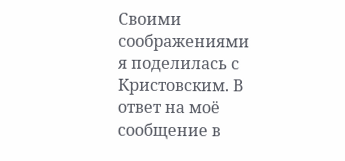Своими соображениями я поделилась с Кристовским. В ответ на моё сообщение в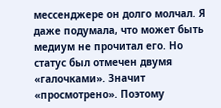мессенджере он долго молчал. Я даже подумала, что может быть медиум не прочитал его. Но статус был отмечен двумя «галочками». Значит «просмотрено». Поэтому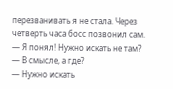перезванивать я не стала. Через четверть часа босс позвонил сам.
— Я понял! Нужно искать не там?
— В смысле, а где?
— Нужно искать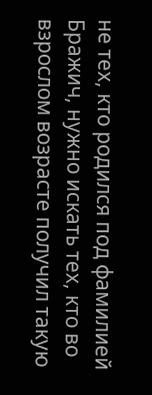не тех, кто родился под фамилией Бражич, нужно искать тех, кто во взрослом возрасте получил такую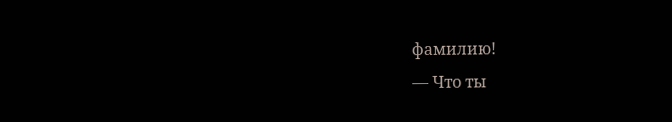фамилию!
— Что ты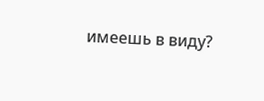имеешь в виду?